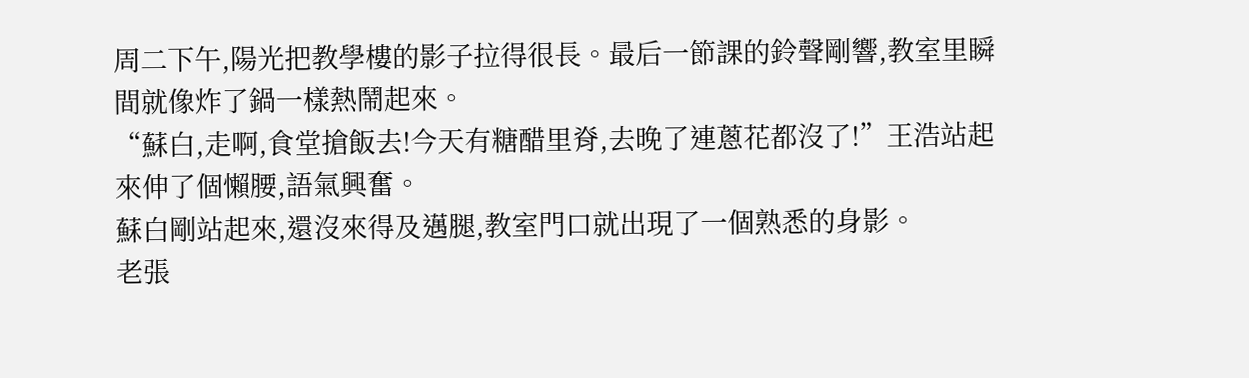周二下午,陽光把教學樓的影子拉得很長。最后一節課的鈴聲剛響,教室里瞬間就像炸了鍋一樣熱鬧起來。
“蘇白,走啊,食堂搶飯去!今天有糖醋里脊,去晚了連蔥花都沒了!”王浩站起來伸了個懶腰,語氣興奮。
蘇白剛站起來,還沒來得及邁腿,教室門口就出現了一個熟悉的身影。
老張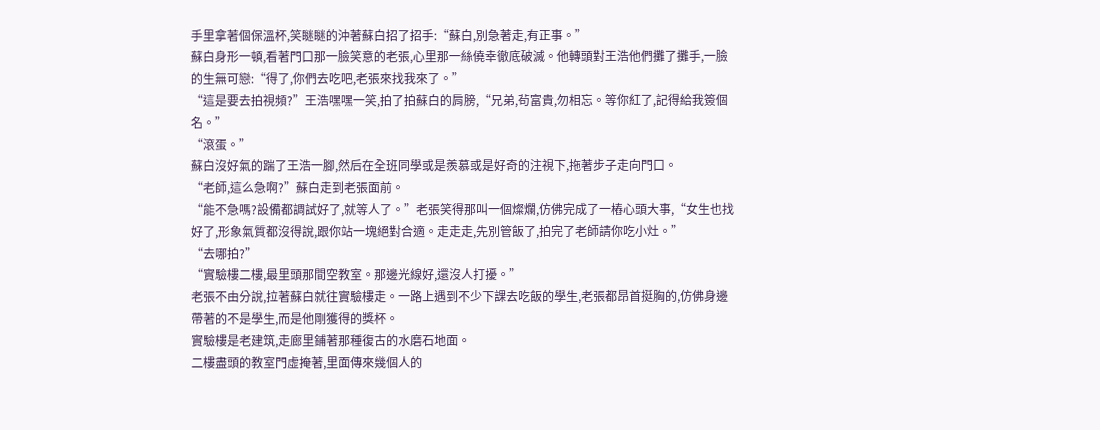手里拿著個保溫杯,笑瞇瞇的沖著蘇白招了招手:“蘇白,別急著走,有正事。”
蘇白身形一頓,看著門口那一臉笑意的老張,心里那一絲僥幸徹底破滅。他轉頭對王浩他們攤了攤手,一臉的生無可戀:“得了,你們去吃吧,老張來找我來了。”
“這是要去拍視頻?”王浩嘿嘿一笑,拍了拍蘇白的肩膀,“兄弟,茍富貴,勿相忘。等你紅了,記得給我簽個名。”
“滾蛋。”
蘇白沒好氣的踹了王浩一腳,然后在全班同學或是羨慕或是好奇的注視下,拖著步子走向門口。
“老師,這么急啊?”蘇白走到老張面前。
“能不急嗎?設備都調試好了,就等人了。”老張笑得那叫一個燦爛,仿佛完成了一樁心頭大事,“女生也找好了,形象氣質都沒得說,跟你站一塊絕對合適。走走走,先別管飯了,拍完了老師請你吃小灶。”
“去哪拍?”
“實驗樓二樓,最里頭那間空教室。那邊光線好,還沒人打擾。”
老張不由分說,拉著蘇白就往實驗樓走。一路上遇到不少下課去吃飯的學生,老張都昂首挺胸的,仿佛身邊帶著的不是學生,而是他剛獲得的獎杯。
實驗樓是老建筑,走廊里鋪著那種復古的水磨石地面。
二樓盡頭的教室門虛掩著,里面傳來幾個人的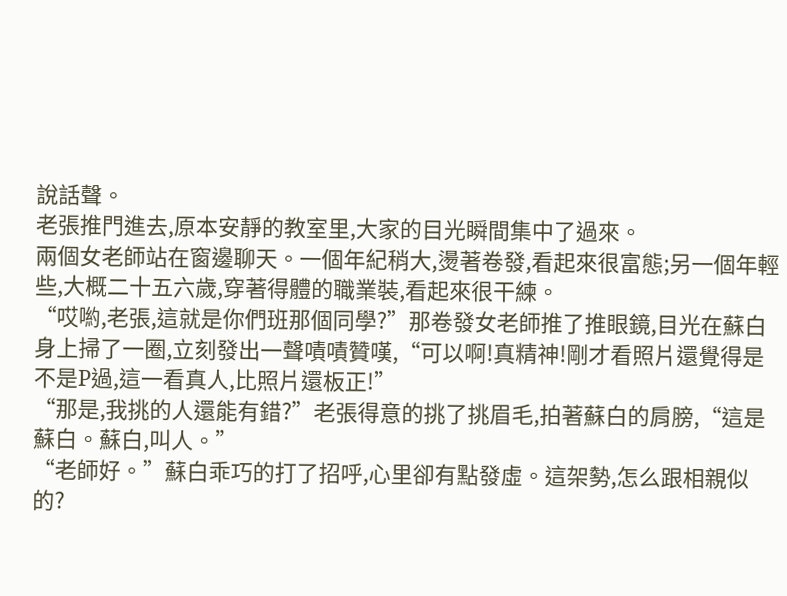說話聲。
老張推門進去,原本安靜的教室里,大家的目光瞬間集中了過來。
兩個女老師站在窗邊聊天。一個年紀稍大,燙著卷發,看起來很富態;另一個年輕些,大概二十五六歲,穿著得體的職業裝,看起來很干練。
“哎喲,老張,這就是你們班那個同學?”那卷發女老師推了推眼鏡,目光在蘇白身上掃了一圈,立刻發出一聲嘖嘖贊嘆,“可以啊!真精神!剛才看照片還覺得是不是P過,這一看真人,比照片還板正!”
“那是,我挑的人還能有錯?”老張得意的挑了挑眉毛,拍著蘇白的肩膀,“這是蘇白。蘇白,叫人。”
“老師好。”蘇白乖巧的打了招呼,心里卻有點發虛。這架勢,怎么跟相親似的?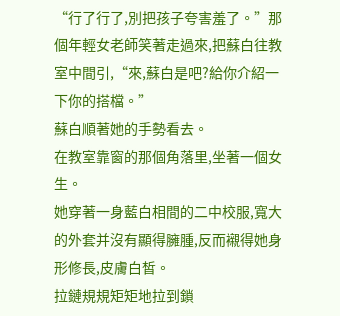“行了行了,別把孩子夸害羞了。”那個年輕女老師笑著走過來,把蘇白往教室中間引,“來,蘇白是吧?給你介紹一下你的搭檔。”
蘇白順著她的手勢看去。
在教室靠窗的那個角落里,坐著一個女生。
她穿著一身藍白相間的二中校服,寬大的外套并沒有顯得臃腫,反而襯得她身形修長,皮膚白皙。
拉鏈規規矩矩地拉到鎖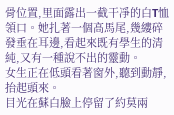骨位置,里面露出一截干凈的白T恤領口。她扎著一個高馬尾,幾縷碎發垂在耳邊,看起來既有學生的清純,又有一種說不出的靈動。
女生正在低頭看著窗外,聽到動靜,抬起頭來。
目光在蘇白臉上停留了約莫兩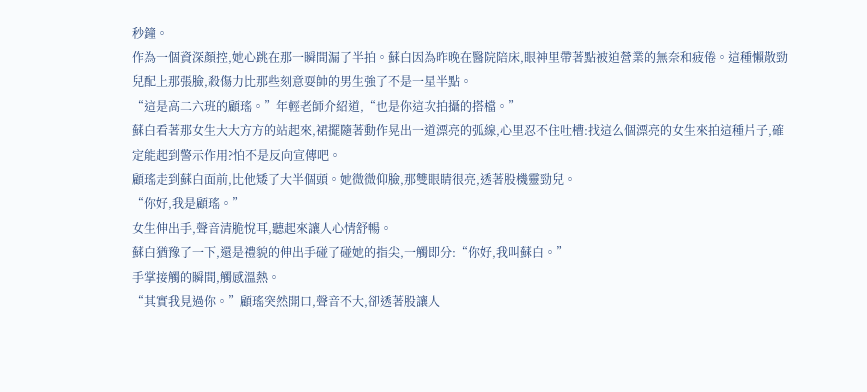秒鐘。
作為一個資深顏控,她心跳在那一瞬間漏了半拍。蘇白因為昨晚在醫院陪床,眼神里帶著點被迫營業的無奈和疲倦。這種懶散勁兒配上那張臉,殺傷力比那些刻意耍帥的男生強了不是一星半點。
“這是高二六班的顧瑤。”年輕老師介紹道,“也是你這次拍攝的搭檔。”
蘇白看著那女生大大方方的站起來,裙擺隨著動作晃出一道漂亮的弧線,心里忍不住吐槽:找這么個漂亮的女生來拍這種片子,確定能起到警示作用?怕不是反向宣傳吧。
顧瑤走到蘇白面前,比他矮了大半個頭。她微微仰臉,那雙眼睛很亮,透著股機靈勁兒。
“你好,我是顧瑤。”
女生伸出手,聲音清脆悅耳,聽起來讓人心情舒暢。
蘇白猶豫了一下,還是禮貌的伸出手碰了碰她的指尖,一觸即分:“你好,我叫蘇白。”
手掌接觸的瞬間,觸感溫熱。
“其實我見過你。”顧瑤突然開口,聲音不大,卻透著股讓人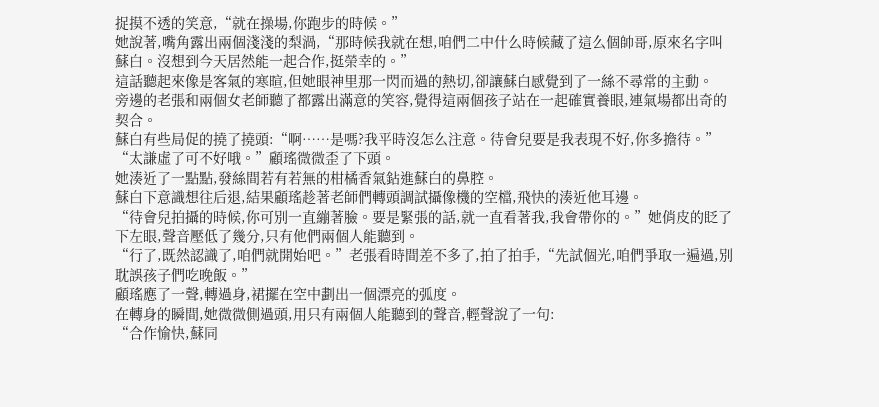捉摸不透的笑意,“就在操場,你跑步的時候。”
她說著,嘴角露出兩個淺淺的梨渦,“那時候我就在想,咱們二中什么時候藏了這么個帥哥,原來名字叫蘇白。沒想到今天居然能一起合作,挺榮幸的。”
這話聽起來像是客氣的寒暄,但她眼神里那一閃而過的熱切,卻讓蘇白感覺到了一絲不尋常的主動。
旁邊的老張和兩個女老師聽了都露出滿意的笑容,覺得這兩個孩子站在一起確實養眼,連氣場都出奇的契合。
蘇白有些局促的撓了撓頭:“啊……是嗎?我平時沒怎么注意。待會兒要是我表現不好,你多擔待。”
“太謙虛了可不好哦。”顧瑤微微歪了下頭。
她湊近了一點點,發絲間若有若無的柑橘香氣鉆進蘇白的鼻腔。
蘇白下意識想往后退,結果顧瑤趁著老師們轉頭調試攝像機的空檔,飛快的湊近他耳邊。
“待會兒拍攝的時候,你可別一直繃著臉。要是緊張的話,就一直看著我,我會帶你的。”她俏皮的眨了下左眼,聲音壓低了幾分,只有他們兩個人能聽到。
“行了,既然認識了,咱們就開始吧。”老張看時間差不多了,拍了拍手,“先試個光,咱們爭取一遍過,別耽誤孩子們吃晚飯。”
顧瑤應了一聲,轉過身,裙擺在空中劃出一個漂亮的弧度。
在轉身的瞬間,她微微側過頭,用只有兩個人能聽到的聲音,輕聲說了一句:
“合作愉快,蘇同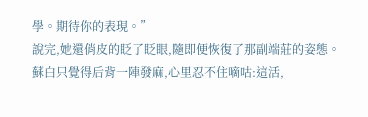學。期待你的表現。”
說完,她還俏皮的眨了眨眼,隨即便恢復了那副端莊的姿態。
蘇白只覺得后背一陣發麻,心里忍不住嘀咕:這活,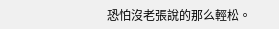恐怕沒老張說的那么輕松。